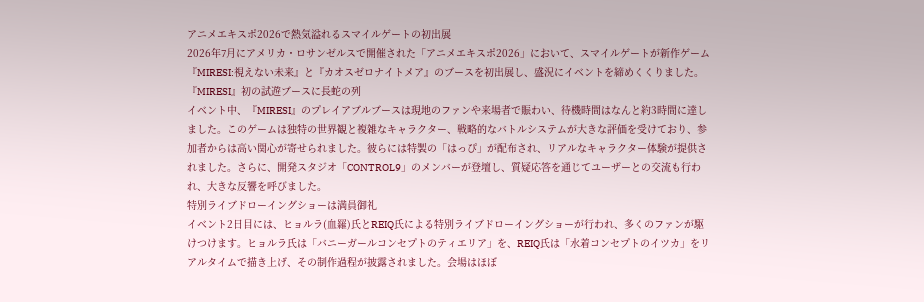アニメエキスポ2026で熱気溢れるスマイルゲートの初出展
2026年7月にアメリカ・ロサンゼルスで開催された「アニメエキスポ2026」において、スマイルゲートが新作ゲーム『MIRESI:視えない未来』と『カオスゼロナイトメア』のブースを初出展し、盛況にイベントを締めくくりました。
『MIRESI』初の試遊ブースに長蛇の列
イベント中、『MIRESI』のプレイアブルブースは現地のファンや来場者で賑わい、待機時間はなんと約3時間に達しました。このゲームは独特の世界観と複雑なキャラクター、戦略的なバトルシステムが大きな評価を受けており、参加者からは高い関心が寄せられました。彼らには特製の「はっぴ」が配布され、リアルなキャラクター体験が提供されました。さらに、開発スタジオ「CONTROL9」のメンバーが登壇し、質疑応答を通じてユーザーとの交流も行われ、大きな反響を呼びました。
特別ライブドローイングショーは満員御礼
イベント2日目には、ヒョルラ(血羅)氏とREIQ氏による特別ライブドローイングショーが行われ、多くのファンが駆けつけます。ヒョルラ氏は「バニーガールコンセプトのティエリア」を、REIQ氏は「水着コンセプトのイツカ」をリアルタイムで描き上げ、その制作過程が披露されました。会場はほぼ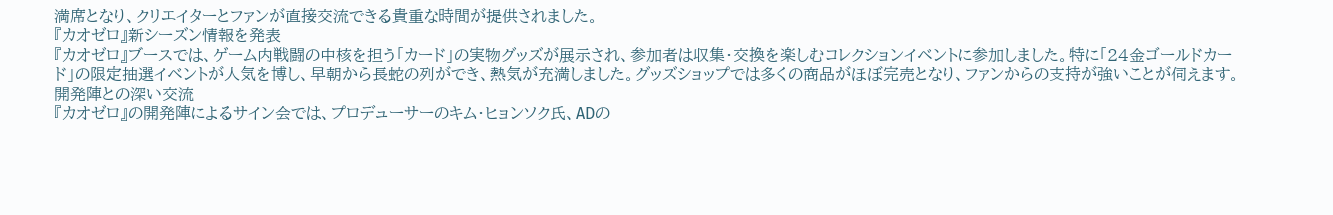満席となり、クリエイターとファンが直接交流できる貴重な時間が提供されました。
『カオゼロ』新シーズン情報を発表
『カオゼロ』ブースでは、ゲーム内戦闘の中核を担う「カード」の実物グッズが展示され、参加者は収集・交換を楽しむコレクションイベントに参加しました。特に「24金ゴールドカード」の限定抽選イベントが人気を博し、早朝から長蛇の列ができ、熱気が充満しました。グッズショップでは多くの商品がほぼ完売となり、ファンからの支持が強いことが伺えます。
開発陣との深い交流
『カオゼロ』の開発陣によるサイン会では、プロデューサーのキム・ヒョンソク氏、ADの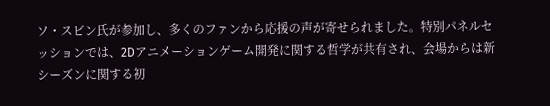ソ・スビン氏が参加し、多くのファンから応援の声が寄せられました。特別パネルセッションでは、2Dアニメーションゲーム開発に関する哲学が共有され、会場からは新シーズンに関する初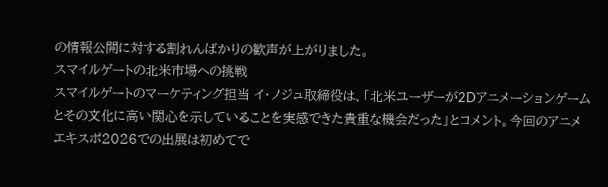の情報公開に対する割れんばかりの歓声が上がりました。
スマイルゲートの北米市場への挑戦
スマイルゲートのマーケティング担当 イ・ノジュ取締役は、「北米ユーザーが2Dアニメーションゲームとその文化に高い関心を示していることを実感できた貴重な機会だった」とコメント。今回のアニメエキスポ2026での出展は初めてで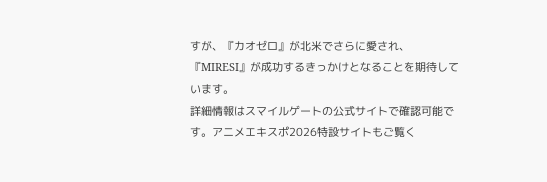すが、『カオゼロ』が北米でさらに愛され、『MIRESI』が成功するきっかけとなることを期待しています。
詳細情報はスマイルゲートの公式サイトで確認可能です。アニメエキスポ2026特設サイトもご覧く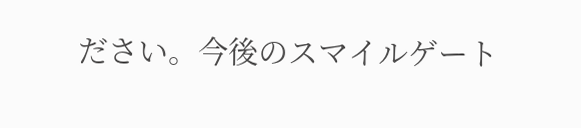ださい。今後のスマイルゲート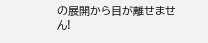の展開から目が離せません!